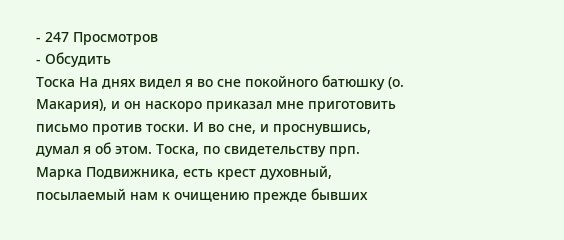- 247 Просмотров
- Обсудить
Тоска На днях видел я во сне покойного батюшку (о. Макария), и он наскоро приказал мне приготовить письмо против тоски. И во сне, и проснувшись, думал я об этом. Тоска, по свидетельству прп. Марка Подвижника, есть крест духовный, посылаемый нам к очищению прежде бывших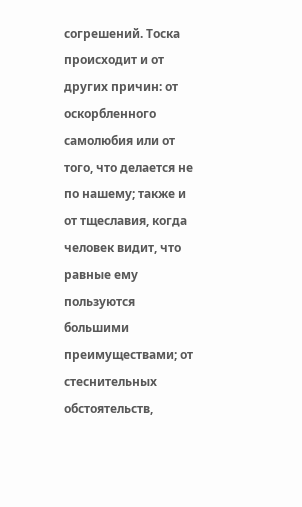согрешений. Тоска происходит и от других причин: от оскорбленного самолюбия или от того, что делается не по нашему; также и от тщеславия, когда человек видит, что равные ему пользуются большими преимуществами; от стеснительных обстоятельств,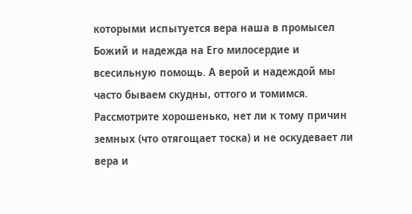которыми испытуется вера наша в промысел Божий и надежда на Его милосердие и всесильную помощь. А верой и надеждой мы часто бываем скудны, оттого и томимся. Рассмотрите хорошенько, нет ли к тому причин земных (что отягощает тоска) и не оскудевает ли вера и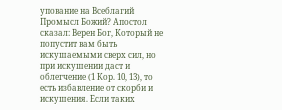упование на Всеблагий Промысл Божий? Апостол сказал: Верен Бог, Который не попустит вам быть искушаемыми сверх сил, но при искушении даст и облегчение (1 Кор. 10, 13), то есть избавление от скорби и искушения. Если таких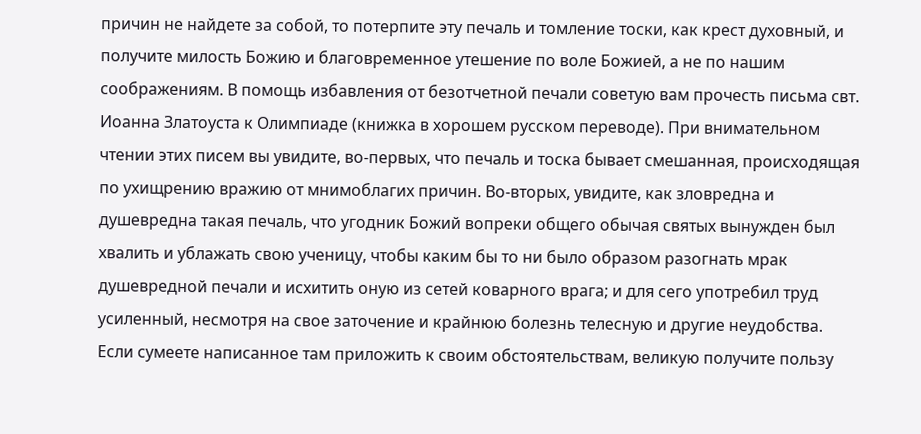причин не найдете за собой, то потерпите эту печаль и томление тоски, как крест духовный, и получите милость Божию и благовременное утешение по воле Божией, а не по нашим соображениям. В помощь избавления от безотчетной печали советую вам прочесть письма свт. Иоанна Златоуста к Олимпиаде (книжка в хорошем русском переводе). При внимательном чтении этих писем вы увидите, во-первых, что печаль и тоска бывает смешанная, происходящая по ухищрению вражию от мнимоблагих причин. Во-вторых, увидите, как зловредна и душевредна такая печаль, что угодник Божий вопреки общего обычая святых вынужден был хвалить и ублажать свою ученицу, чтобы каким бы то ни было образом разогнать мрак душевредной печали и исхитить оную из сетей коварного врага; и для сего употребил труд усиленный, несмотря на свое заточение и крайнюю болезнь телесную и другие неудобства. Если сумеете написанное там приложить к своим обстоятельствам, великую получите пользу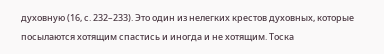духовную (16, с. 232–233). Это один из нелегких крестов духовных, которые посылаются хотящим спастись и иногда и не хотящим. Тоска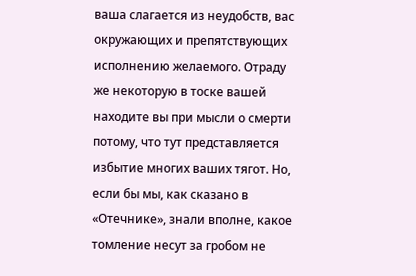ваша слагается из неудобств, вас окружающих и препятствующих исполнению желаемого. Отраду же некоторую в тоске вашей находите вы при мысли о смерти потому, что тут представляется избытие многих ваших тягот. Но, если бы мы, как сказано в «Отечнике», знали вполне, какое томление несут за гробом не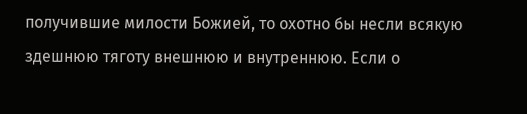получившие милости Божией, то охотно бы несли всякую здешнюю тяготу внешнюю и внутреннюю. Если о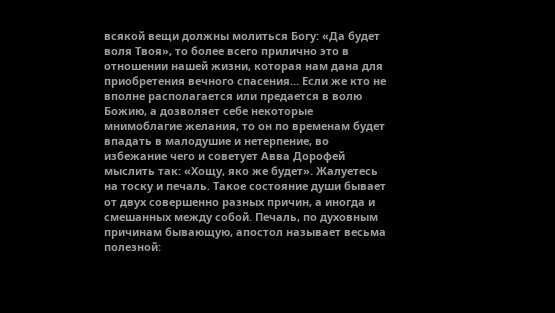всякой вещи должны молиться Богу: «Да будет воля Твоя», то более всего прилично это в отношении нашей жизни, которая нам дана для приобретения вечного спасения... Если же кто не вполне располагается или предается в волю Божию, а дозволяет себе некоторые мнимоблагие желания, то он по временам будет впадать в малодушие и нетерпение, во избежание чего и советует Авва Дорофей мыслить так: «Хощу, яко же будет». Жалуетесь на тоску и печаль. Такое состояние души бывает от двух совершенно разных причин, а иногда и смешанных между собой. Печаль, по духовным причинам бывающую, апостол называет весьма полезной: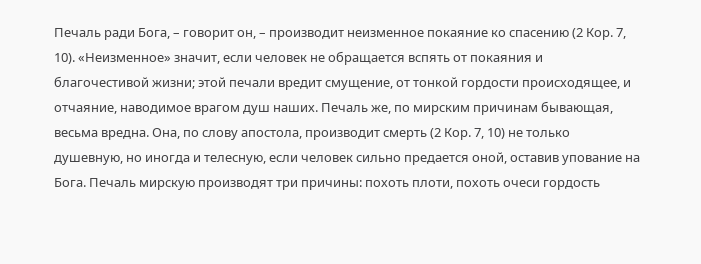Печаль ради Бога, – говорит он, – производит неизменное покаяние ко спасению (2 Кор. 7, 10). «Неизменное» значит, если человек не обращается вспять от покаяния и благочестивой жизни; этой печали вредит смущение, от тонкой гордости происходящее, и отчаяние, наводимое врагом душ наших. Печаль же, по мирским причинам бывающая, весьма вредна. Она, по слову апостола, производит смерть (2 Кор. 7, 10) не только душевную, но иногда и телесную, если человек сильно предается оной, оставив упование на Бога. Печаль мирскую производят три причины: похоть плоти, похоть очеси гордость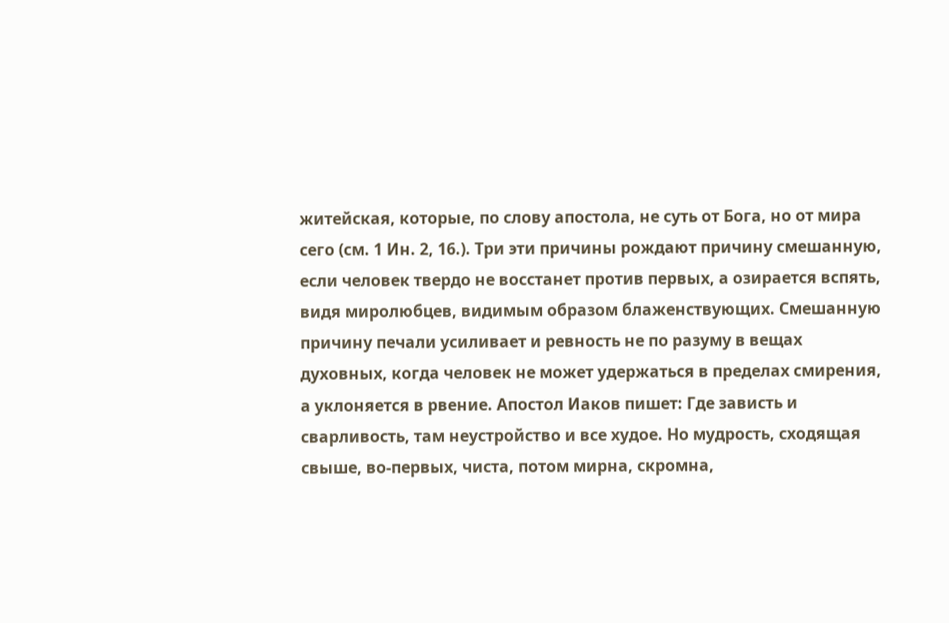житейская, которые, по слову апостола, не суть от Бога, но от мира сего (см. 1 Ин. 2, 16.). Три эти причины рождают причину смешанную, если человек твердо не восстанет против первых, а озирается вспять, видя миролюбцев, видимым образом блаженствующих. Смешанную причину печали усиливает и ревность не по разуму в вещах духовных, когда человек не может удержаться в пределах смирения, а уклоняется в рвение. Апостол Иаков пишет: Где зависть и сварливость, там неустройство и все худое. Но мудрость, сходящая свыше, во-первых, чиста, потом мирна, скромна,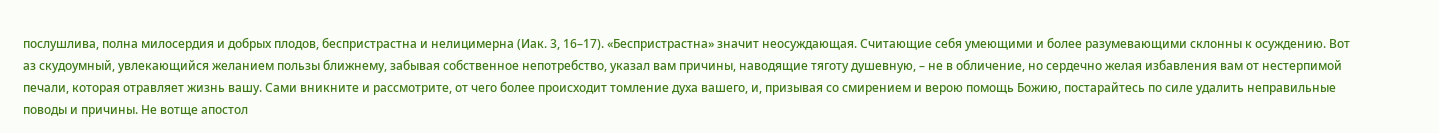послушлива, полна милосердия и добрых плодов, беспристрастна и нелицимерна (Иак. 3, 16–17). «Беспристрастна» значит неосуждающая. Считающие себя умеющими и более разумевающими склонны к осуждению. Вот аз скудоумный, увлекающийся желанием пользы ближнему, забывая собственное непотребство, указал вам причины, наводящие тяготу душевную, – не в обличение, но сердечно желая избавления вам от нестерпимой печали, которая отравляет жизнь вашу. Сами вникните и рассмотрите, от чего более происходит томление духа вашего, и, призывая со смирением и верою помощь Божию, постарайтесь по силе удалить неправильные поводы и причины. Не вотще апостол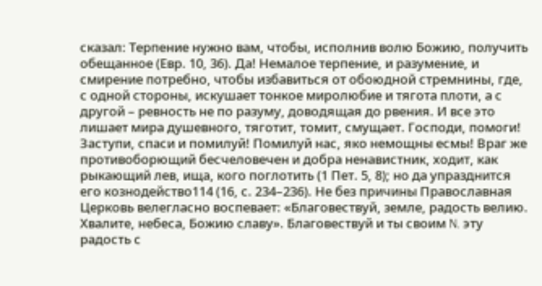сказал: Терпение нужно вам, чтобы, исполнив волю Божию, получить обещанное (Евр. 10, 36). Да! Немалое терпение, и разумение, и смирение потребно, чтобы избавиться от обоюдной стремнины, где, с одной стороны, искушает тонкое миролюбие и тягота плоти, а с другой – ревность не по разуму, доводящая до рвения. И все это лишает мира душевного, тяготит, томит, смущает. Господи, помоги! Заступи, спаси и помилуй! Помилуй нас, яко немощны есмы! Враг же противоборющий бесчеловечен и добра ненавистник, ходит, как рыкающий лев, ища, кого поглотить (1 Пет. 5, 8); но да упразднится его кознодейство114 (16, с. 234–236). Не без причины Православная Церковь велегласно воспевает: «Благовествуй, земле, радость велию. Хвалите, небеса, Божию славу». Благовествуй и ты своим N. эту радость с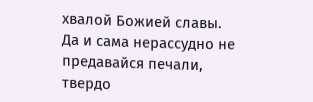хвалой Божией славы. Да и сама нерассудно не предавайся печали, твердо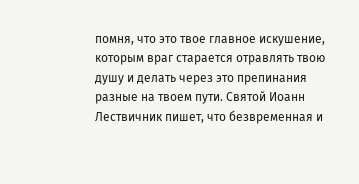помня, что это твое главное искушение, которым враг старается отравлять твою душу и делать через это препинания разные на твоем пути. Святой Иоанн Лествичник пишет, что безвременная и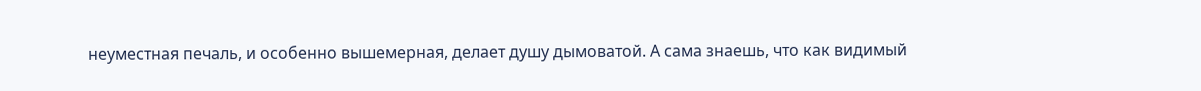неуместная печаль, и особенно вышемерная, делает душу дымоватой. А сама знаешь, что как видимый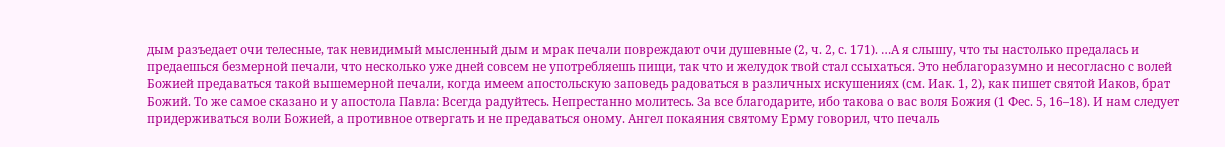дым разъедает очи телесные, так невидимый мысленный дым и мрак печали повреждают очи душевные (2, ч. 2, с. 171). …А я слышу, что ты настолько предалась и предаешься безмерной печали, что несколько уже дней совсем не употребляешь пищи, так что и желудок твой стал ссыхаться. Это неблагоразумно и несогласно с волей Божией предаваться такой вышемерной печали, когда имеем апостольскую заповедь радоваться в различных искушениях (см. Иак. 1, 2), как пишет святой Иаков, брат Божий. То же самое сказано и у апостола Павла: Всегда радуйтесь. Непрестанно молитесь. За все благодарите, ибо такова о вас воля Божия (1 Фес. 5, 16–18). И нам следует придерживаться воли Божией, а противное отвергать и не предаваться оному. Ангел покаяния святому Ерму говорил, что печаль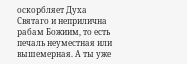оскорбляет Духа Святаго и неприлична рабам Божиим, то есть печаль неуместная или вышемерная. А ты уже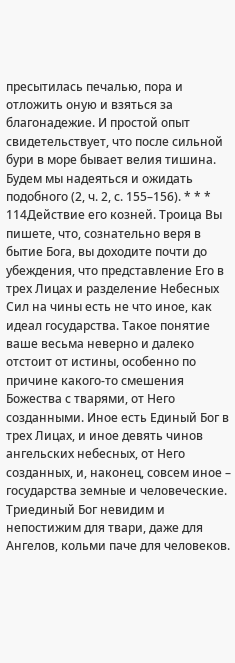пресытилась печалью, пора и отложить оную и взяться за благонадежие. И простой опыт свидетельствует, что после сильной бури в море бывает велия тишина. Будем мы надеяться и ожидать подобного (2, ч. 2, с. 155–156). * * * 114Действие его козней. Троица Вы пишете, что, сознательно веря в бытие Бога, вы доходите почти до убеждения, что представление Его в трех Лицах и разделение Небесных Сил на чины есть не что иное, как идеал государства. Такое понятие ваше весьма неверно и далеко отстоит от истины, особенно по причине какого-то смешения Божества с тварями, от Него созданными. Иное есть Единый Бог в трех Лицах, и иное девять чинов ангельских небесных, от Него созданных, и, наконец, совсем иное – государства земные и человеческие. Триединый Бог невидим и непостижим для твари, даже для Ангелов, кольми паче для человеков.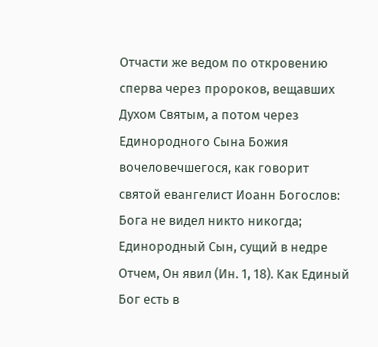Отчасти же ведом по откровению сперва через пророков, вещавших Духом Святым, а потом через Единородного Сына Божия вочеловечшегося, как говорит святой евангелист Иоанн Богослов: Бога не видел никто никогда; Единородный Сын, сущий в недре Отчем, Он явил (Ин. 1, 18). Kак Единый Бог есть в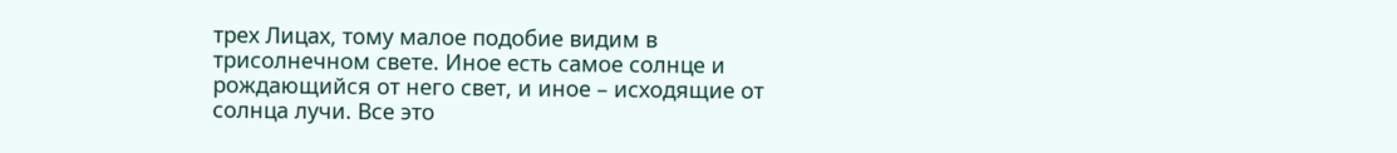трех Лицах, тому малое подобие видим в трисолнечном свете. Иное есть самое солнце и рождающийся от него свет, и иное – исходящие от солнца лучи. Все это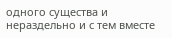одного существа и нераздельно и с тем вместе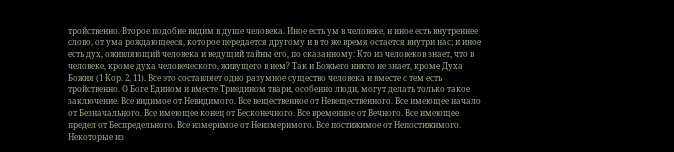тройственно. Второе подобие видим в душе человека. Иное есть ум в человеке, и иное есть внутреннее слово, от ума рождающееся, которое передается другому и в то же время остается внутри нас; и иное есть дух, оживляющий человека и ведущий тайны его, по сказанному: Кто из человеков знает, что в человеке, кроме духа человеческого, живущего в нем? Так и Божьего никто не знает, кроме Духа Божия (1 Кор. 2, 11). Все это составляет одно разумное существо человека и вместе с тем есть тройственно. О Боге Едином и вместе Триедином твари, особенно люди, могут делать только такое заключение. Все видимое от Невидимого. Все вещественное от Невещественного. Все имеющее начало от Безначального. Все имеющее конец от Бесконечного. Все временное от Вечного. Все имеющее предел от Беспредельного. Все измеримое от Неизмеримого. Все постижимое от Непостижимого. Некоторые из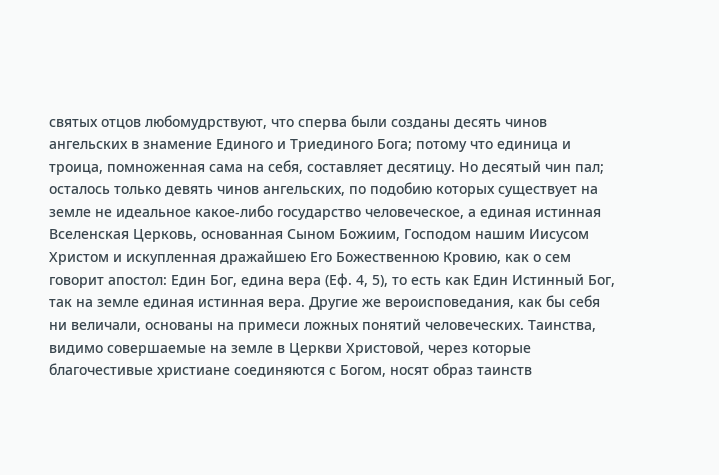святых отцов любомудрствуют, что сперва были созданы десять чинов ангельских в знамение Единого и Триединого Бога; потому что единица и троица, помноженная сама на себя, составляет десятицу. Но десятый чин пал; осталось только девять чинов ангельских, по подобию которых существует на земле не идеальное какое-либо государство человеческое, а единая истинная Вселенская Церковь, основанная Сыном Божиим, Господом нашим Иисусом Христом и искупленная дражайшею Его Божественною Кровию, как о сем говорит апостол: Един Бог, едина вера (Еф. 4, 5), то есть как Един Истинный Бог, так на земле единая истинная вера. Другие же вероисповедания, как бы себя ни величали, основаны на примеси ложных понятий человеческих. Таинства, видимо совершаемые на земле в Церкви Христовой, через которые благочестивые христиане соединяются с Богом, носят образ таинств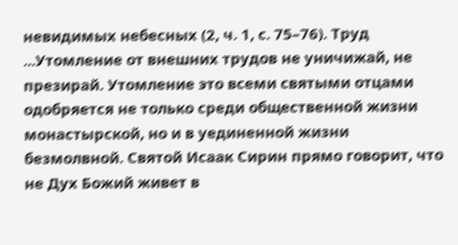невидимых небесных (2, ч. 1, с. 75–76). Труд ...Утомление от внешних трудов не уничижай, не презирай. Утомление это всеми святыми отцами одобряется не только среди общественной жизни монастырской, но и в уединенной жизни безмолвной. Святой Исаак Сирин прямо говорит, что не Дух Божий живет в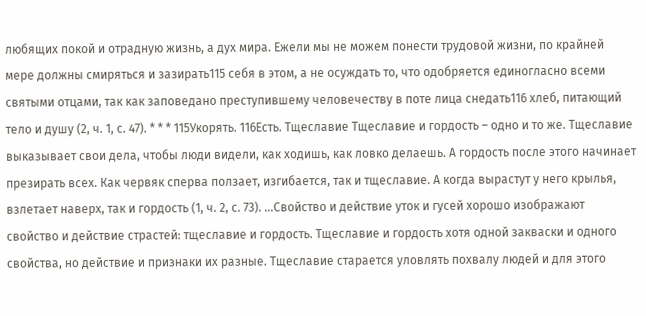любящих покой и отрадную жизнь, а дух мира. Ежели мы не можем понести трудовой жизни, по крайней мере должны смиряться и зазирать115 себя в этом, а не осуждать то, что одобряется единогласно всеми святыми отцами, так как заповедано преступившему человечеству в поте лица снедать116 хлеб, питающий тело и душу (2, ч. 1, с. 47). * * * 115Укорять. 116Есть. Тщеславие Тщеславие и гордость – одно и то же. Тщеславие выказывает свои дела, чтобы люди видели, как ходишь, как ловко делаешь. А гордость после этого начинает презирать всех. Как червяк сперва ползает, изгибается, так и тщеславие. А когда вырастут у него крылья, взлетает наверх, так и гордость (1, ч. 2, с. 73). …Cвойство и действие уток и гусей хорошо изображают свойство и действие страстей: тщеславие и гордость. Тщеславие и гордость хотя одной закваски и одного свойства, но действие и признаки их разные. Тщеславие старается уловлять похвалу людей и для этого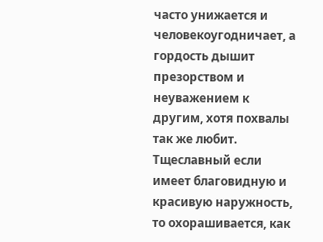часто унижается и человекоугодничает, а гордость дышит презорством и неуважением к другим, хотя похвалы так же любит. Тщеславный если имеет благовидную и красивую наружность, то охорашивается, как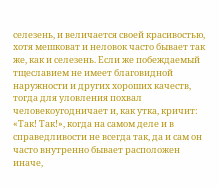селезень, и величается своей красивостью, хотя мешковат и неловок часто бывает так же, как и селезень. Если же побеждаемый тщеславием не имеет благовидной наружности и других хороших качеств, тогда для уловления похвал человекоугодничает и, как утка, кричит: «Так! Так!», когда на самом деле и в справедливости не всегда так, да и сам он часто внутренно бывает расположен иначе,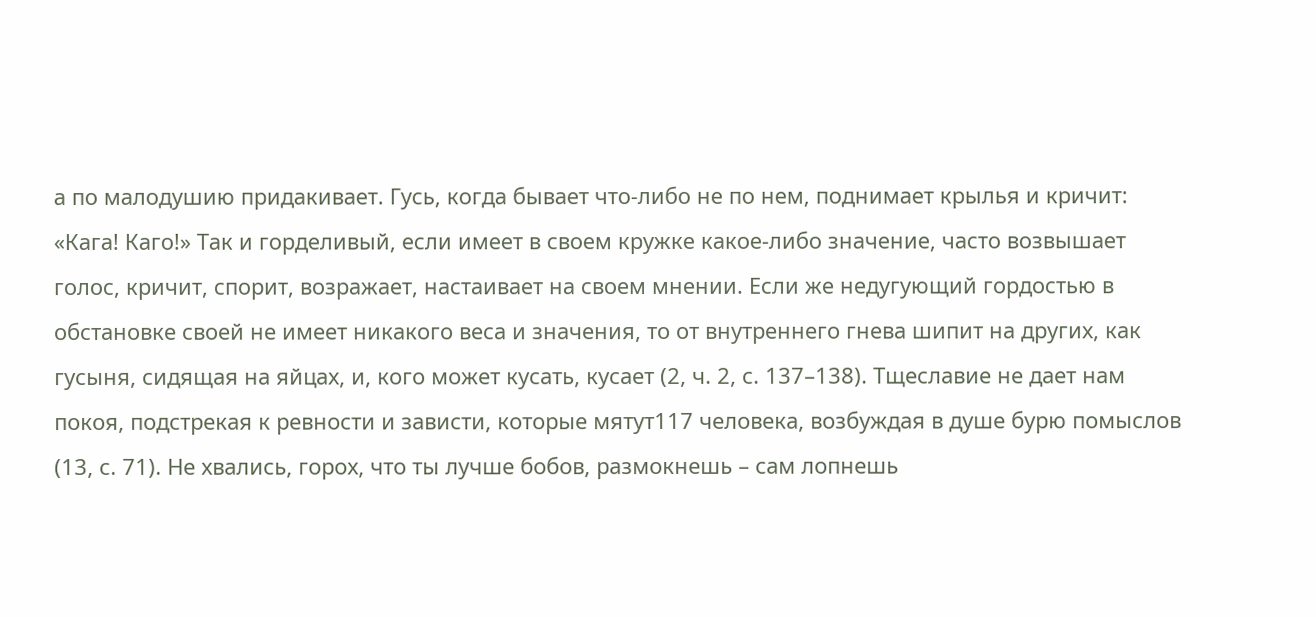а по малодушию придакивает. Гусь, когда бывает что-либо не по нем, поднимает крылья и кричит: «Кага! Каго!» Так и горделивый, если имеет в своем кружке какое-либо значение, часто возвышает голос, кричит, спорит, возражает, настаивает на своем мнении. Если же недугующий гордостью в обстановке своей не имеет никакого веса и значения, то от внутреннего гнева шипит на других, как гусыня, сидящая на яйцах, и, кого может кусать, кусает (2, ч. 2, с. 137–138). Тщеславие не дает нам покоя, подстрекая к ревности и зависти, которые мятут117 человека, возбуждая в душе бурю помыслов (13, с. 71). Не хвались, горох, что ты лучше бобов, размокнешь – сам лопнешь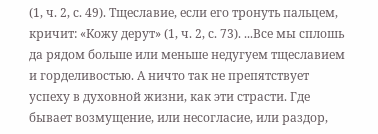(1, ч. 2, с. 49). Тщеславие, если его тронуть пальцем, кричит: «Кожу дерут» (1, ч. 2, с. 73). ...Все мы сплошь да рядом больше или меньше недугуем тщеславием и горделивостью. А ничто так не препятствует успеху в духовной жизни, как эти страсти. Где бывает возмущение, или несогласие, или раздор,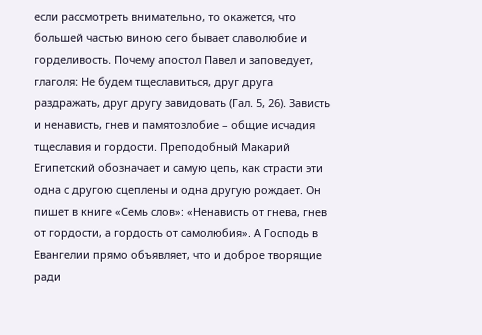если рассмотреть внимательно, то окажется, что большей частью виною сего бывает славолюбие и горделивость. Почему апостол Павел и заповедует, глаголя: Не будем тщеславиться, друг друга раздражать, друг другу завидовать (Гал. 5, 26). Зависть и ненависть, гнев и памятозлобие – общие исчадия тщеславия и гордости. Преподобный Макарий Египетский обозначает и самую цепь, как страсти эти одна с другою сцеплены и одна другую рождает. Он пишет в книге «Семь слов»: «Ненависть от гнева, гнев от гордости, а гордость от самолюбия». А Господь в Евангелии прямо объявляет, что и доброе творящие ради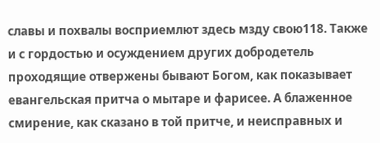славы и похвалы восприемлют здесь мзду свою118. Также и с гордостью и осуждением других добродетель проходящие отвержены бывают Богом, как показывает евангельская притча о мытаре и фарисее. А блаженное смирение, как сказано в той притче, и неисправных и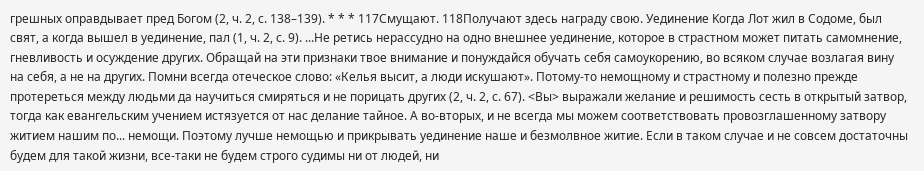грешных оправдывает пред Богом (2, ч. 2, с. 138–139). * * * 117Смущают. 118Получают здесь награду свою. Уединение Kогда Лот жил в Содоме, был свят, а когда вышел в уединение, пал (1, ч. 2, с. 9). ...Не ретись нерассудно на одно внешнее уединение, которое в страстном может питать самомнение, гневливость и осуждение других. Обращай на эти признаки твое внимание и понуждайся обучать себя самоукорению, во всяком случае возлагая вину на себя, а не на других. Помни всегда отеческое слово: «Келья высит, а люди искушают». Потому-то немощному и страстному и полезно прежде протереться между людьми да научиться смиряться и не порицать других (2, ч. 2, с. 67). <Вы> выражали желание и решимость сесть в открытый затвор, тогда как евангельским учением истязуется от нас делание тайное. А во-вторых, и не всегда мы можем соответствовать провозглашенному затвору житием нашим по... немощи. Поэтому лучше немощью и прикрывать уединение наше и безмолвное житие. Если в таком случае и не совсем достаточны будем для такой жизни, все-таки не будем строго судимы ни от людей, ни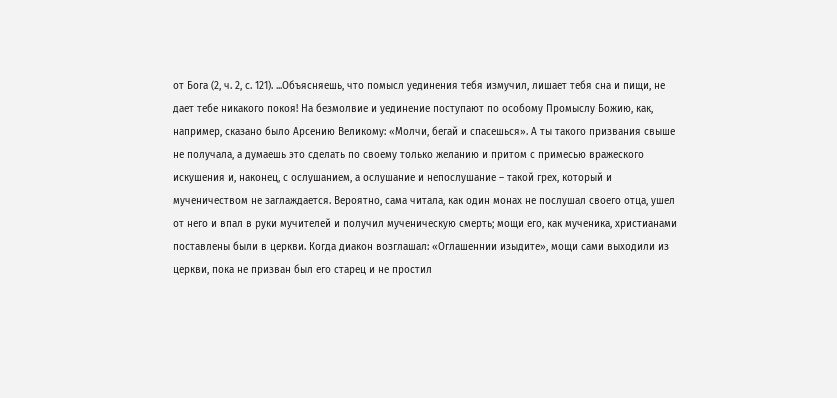от Бога (2, ч. 2, с. 121). ...Объясняешь, что помысл уединения тебя измучил, лишает тебя сна и пищи, не дает тебе никакого покоя! На безмолвие и уединение поступают по особому Промыслу Божию, как, например, сказано было Арсению Великому: «Молчи, бегай и спасешься». А ты такого призвания свыше не получала, а думаешь это сделать по своему только желанию и притом с примесью вражеского искушения и, наконец, с ослушанием, а ослушание и непослушание – такой грех, который и мученичеством не заглаждается. Вероятно, сама читала, как один монах не послушал своего отца, ушел от него и впал в руки мучителей и получил мученическую смерть; мощи его, как мученика, христианами поставлены были в церкви. Когда диакон возглашал: «Оглашеннии изыдите», мощи сами выходили из церкви, пока не призван был его старец и не простил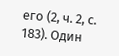его (2, ч. 2, с. 183). Один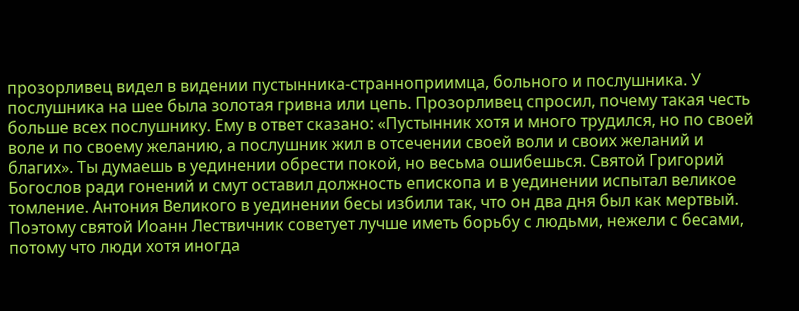прозорливец видел в видении пустынника-странноприимца, больного и послушника. У послушника на шее была золотая гривна или цепь. Прозорливец спросил, почему такая честь больше всех послушнику. Ему в ответ сказано: «Пустынник хотя и много трудился, но по своей воле и по своему желанию, а послушник жил в отсечении своей воли и своих желаний и благих». Ты думаешь в уединении обрести покой, но весьма ошибешься. Святой Григорий Богослов ради гонений и смут оставил должность епископа и в уединении испытал великое томление. Антония Великого в уединении бесы избили так, что он два дня был как мертвый. Поэтому святой Иоанн Лествичник советует лучше иметь борьбу с людьми, нежели с бесами, потому что люди хотя иногда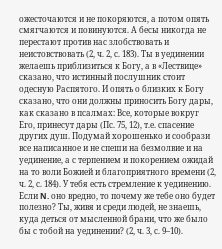ожесточаются и не покоряются, а потом опять смягчаются и повинуются. А бесы никогда не перестают против нас злобствовать и неистовствовать (2, ч. 2, с. 183). Ты в уединении желаешь приблизиться к Богу, а в «Лествице» сказано, что истинный послушник стоит одесную Распятого. И опять о близких к Богу сказано, что они должны приносить Богу дары, как сказано в псалмах: Все, которые вокруг Его, принесут дары (Пс. 75, 12), т.е. спасение других душ. Подумай хорошенько и сообрази все написанное и не спеши на безмолвие и на уединение, а с терпением и покорением ожидай на то воли Божией и благоприятного времени (2, ч. 2, с. 184). У тебя есть стремление к уединению. Если N. оно вредно, то почему же тебе оно будет полезно? Ты, живя и среди людей, не знаешь, куда деться от мысленной брани, что же было бы с тобой на уединении? (2, ч. 3, с. 9–10).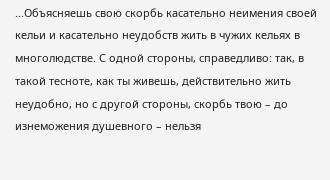...Объясняешь свою скорбь касательно неимения своей кельи и касательно неудобств жить в чужих кельях в многолюдстве. С одной стороны, справедливо: так, в такой тесноте, как ты живешь, действительно жить неудобно, но с другой стороны, скорбь твою – до изнеможения душевного – нельзя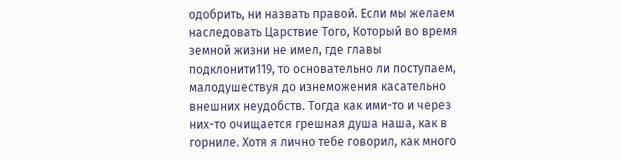одобрить, ни назвать правой. Если мы желаем наследовать Царствие Того, Который во время земной жизни не имел, где главы подклонити119, то основательно ли поступаем, малодушествуя до изнеможения касательно внешних неудобств. Тогда как ими-то и через них-то очищается грешная душа наша, как в горниле. Хотя я лично тебе говорил, как много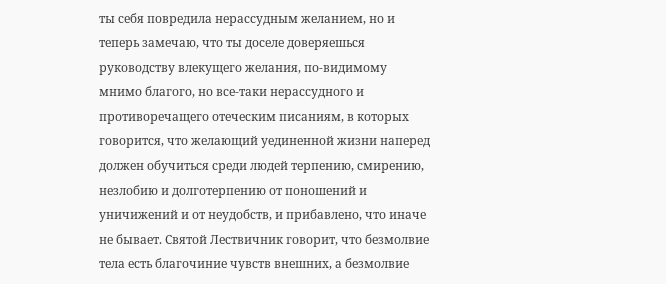ты себя повредила нерассудным желанием, но и теперь замечаю, что ты доселе доверяешься руководству влекущего желания, по-видимому мнимо благого, но все-таки нерассудного и противоречащего отеческим писаниям, в которых говорится, что желающий уединенной жизни наперед должен обучиться среди людей терпению, смирению, незлобию и долготерпению от поношений и уничижений и от неудобств, и прибавлено, что иначе не бывает. Святой Лествичник говорит, что безмолвие тела есть благочиние чувств внешних, а безмолвие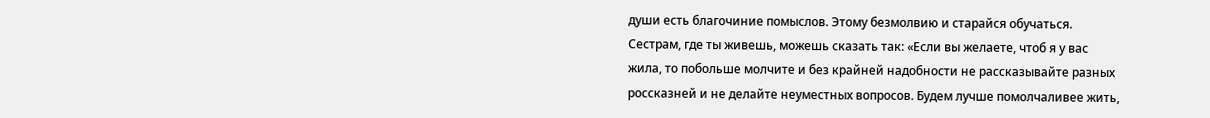души есть благочиние помыслов. Этому безмолвию и старайся обучаться. Сестрам, где ты живешь, можешь сказать так: «Если вы желаете, чтоб я у вас жила, то побольше молчите и без крайней надобности не рассказывайте разных россказней и не делайте неуместных вопросов. Будем лучше помолчаливее жить,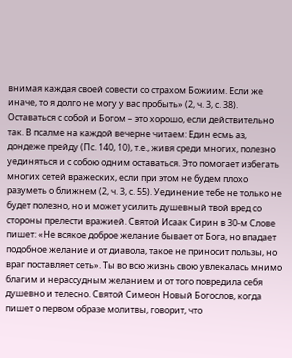внимая каждая своей совести со страхом Божиим. Если же иначе, то я долго не могу у вас пробыть» (2, ч. 3, с. 38). Оставаться с собой и Богом – это хорошо, если действительно так. В псалме на каждой вечерне читаем: Един есмь аз, дондеже прейду (Пс. 140, 10), т.е., живя среди многих, полезно уединяться и с собою одним оставаться. Это помогает избегать многих сетей вражеских, если при этом не будем плохо разуметь о ближнем (2, ч. 3, с. 55). Уединение тебе не только не будет полезно, но и может усилить душевный твой вред со стороны прелести вражией. Святой Исаак Сирин в 30-м Слове пишет: «Не всякое доброе желание бывает от Бога, но впадает подобное желание и от диавола, такое не приносит пользы, но враг поставляет сеть». Ты во всю жизнь свою увлекалась мнимо благим и нерассудным желанием и от того повредила себя душевно и телесно. Святой Симеон Новый Богослов, когда пишет о первом образе молитвы, говорит, что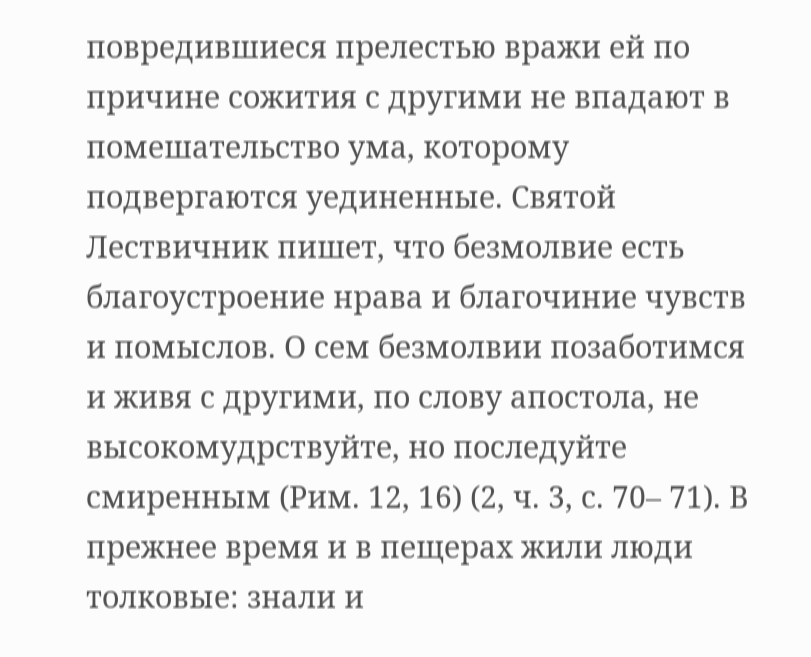повредившиеся прелестью вражи ей по причине сожития с другими не впадают в помешательство ума, которому подвергаются уединенные. Святой Лествичник пишет, что безмолвие есть благоустроение нрава и благочиние чувств и помыслов. О сем безмолвии позаботимся и живя с другими, по слову апостола, не высокомудрствуйте, но последуйте смиренным (Рим. 12, 16) (2, ч. 3, с. 70– 71). В прежнее время и в пещерах жили люди толковые: знали и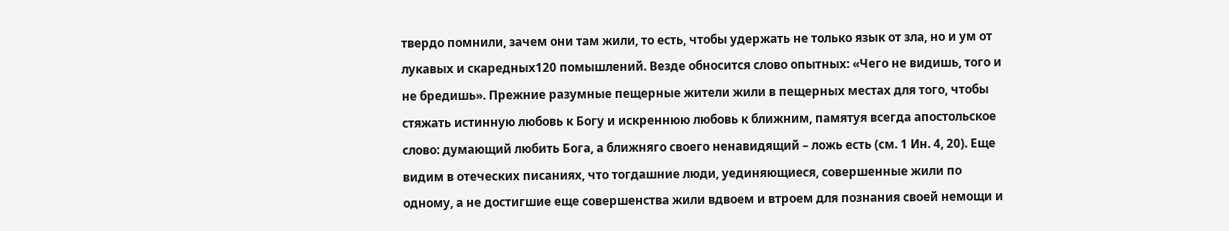твердо помнили, зачем они там жили, то есть, чтобы удержать не только язык от зла, но и ум от лукавых и скаредных120 помышлений. Везде обносится слово опытных: «Чего не видишь, того и не бредишь». Прежние разумные пещерные жители жили в пещерных местах для того, чтобы стяжать истинную любовь к Богу и искреннюю любовь к ближним, памятуя всегда апостольское слово: думающий любить Бога, а ближняго своего ненавидящий – ложь есть (см. 1 Ин. 4, 20). Еще видим в отеческих писаниях, что тогдашние люди, уединяющиеся, совершенные жили по одному, а не достигшие еще совершенства жили вдвоем и втроем для познания своей немощи и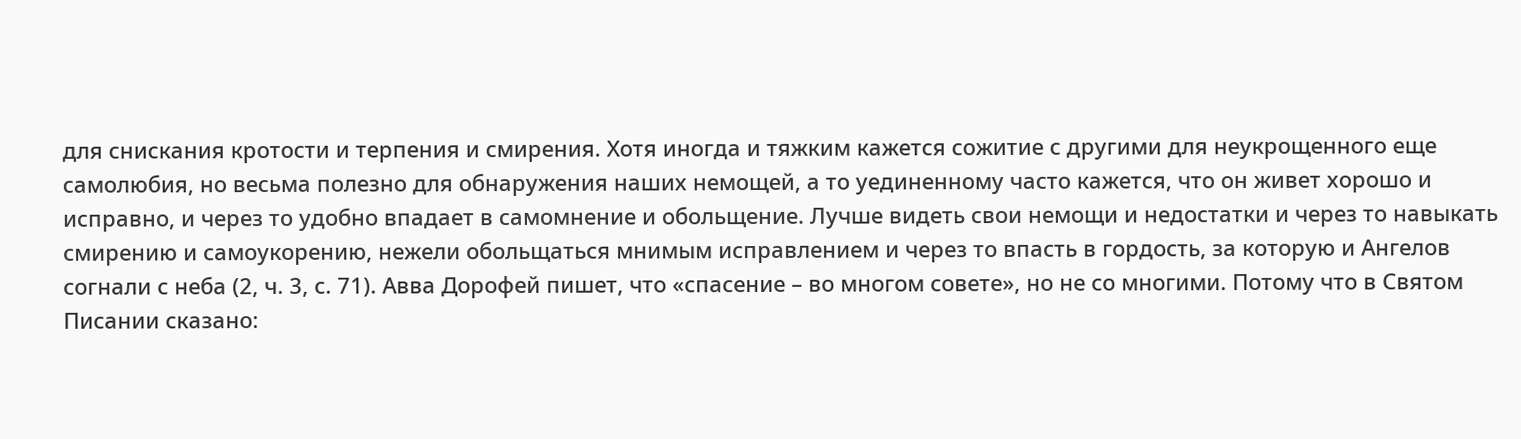для снискания кротости и терпения и смирения. Хотя иногда и тяжким кажется сожитие с другими для неукрощенного еще самолюбия, но весьма полезно для обнаружения наших немощей, а то уединенному часто кажется, что он живет хорошо и исправно, и через то удобно впадает в самомнение и обольщение. Лучше видеть свои немощи и недостатки и через то навыкать смирению и самоукорению, нежели обольщаться мнимым исправлением и через то впасть в гордость, за которую и Ангелов согнали с неба (2, ч. 3, с. 71). Авва Дорофей пишет, что «спасение – во многом совете», но не со многими. Потому что в Святом Писании сказано: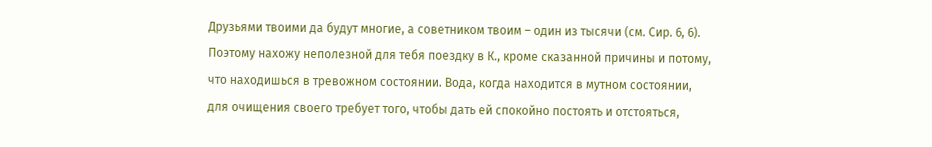Друзьями твоими да будут многие, а советником твоим – один из тысячи (см. Сир. 6, 6). Поэтому нахожу неполезной для тебя поездку в К., кроме сказанной причины и потому, что находишься в тревожном состоянии. Вода, когда находится в мутном состоянии, для очищения своего требует того, чтобы дать ей спокойно постоять и отстояться,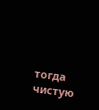тогда чистую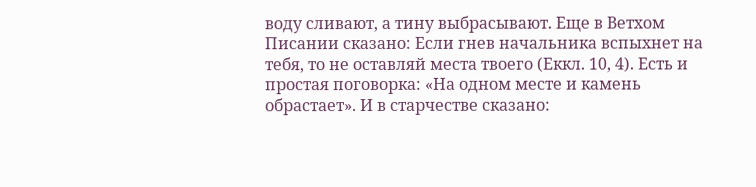воду сливают, а тину выбрасывают. Еще в Ветхом Писании сказано: Если гнев начальника вспыхнет на тебя, то не оставляй места твоего (Еккл. 10, 4). Есть и простая поговорка: «На одном месте и камень обрастает». И в старчестве сказано: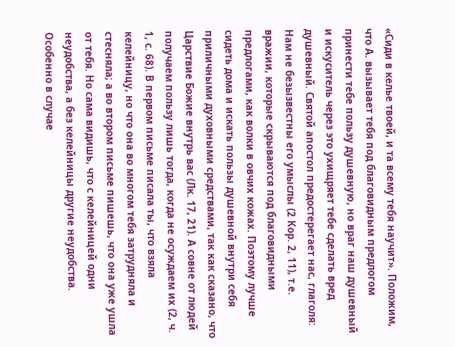«Сиди в келье твоей, и та всему тебя научит». Положим, что А. вызывает тебя под благовидным предлогом принести тебе пользу душевную, но враг наш душевный и искуситель через это ухищряет тебе сделать вред душевный. Святой апостол предостерегает нас, глаголя: Нам не безызвестны его умыслы (2 Кор. 2, 11), т.е. вражии, которые скрываются под благовидными предлогами, как волки в овчих кожах. Поэтому лучше сидеть дома и искать пользы душевной внутри себя приличными духовными средствами, так как сказано, что Царствие Божие внутрь вас (Лк. 17, 21). А совне от людей получаем пользу лишь тогда, когда не осуждаем их (2, ч. 1, с. 68). В первом письме писала ты, что взяла келейницу, но что она во многом тебя затрудняла и стесняла; а во втором письме пишешь, что она уже ушла от тебя. Но сама видишь, что с келейницей одни неудобства, а без келейницы другие неудобства. Особенно в случае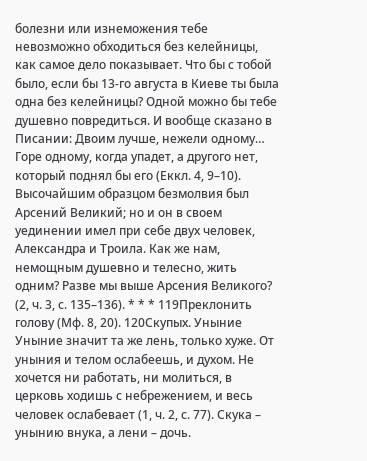болезни или изнеможения тебе невозможно обходиться без келейницы, как самое дело показывает. Что бы с тобой было, если бы 13-го августа в Киеве ты была одна без келейницы? Одной можно бы тебе душевно повредиться. И вообще сказано в Писании: Двоим лучше, нежели одному… Горе одному, когда упадет, а другого нет, который поднял бы его (Еккл. 4, 9–10). Высочайшим образцом безмолвия был Арсений Великий; но и он в своем уединении имел при себе двух человек, Александра и Троила. Как же нам, немощным душевно и телесно, жить одним? Разве мы выше Арсения Великого? (2, ч. 3, с. 135–136). * * * 119Преклонить голову (Мф. 8, 20). 120Скупых. Уныние Уныние значит та же лень, только хуже. От уныния и телом ослабеешь, и духом. Не хочется ни работать, ни молиться, в церковь ходишь с небрежением, и весь человек ослабевает (1, ч. 2, с. 77). Скука – унынию внука, а лени – дочь.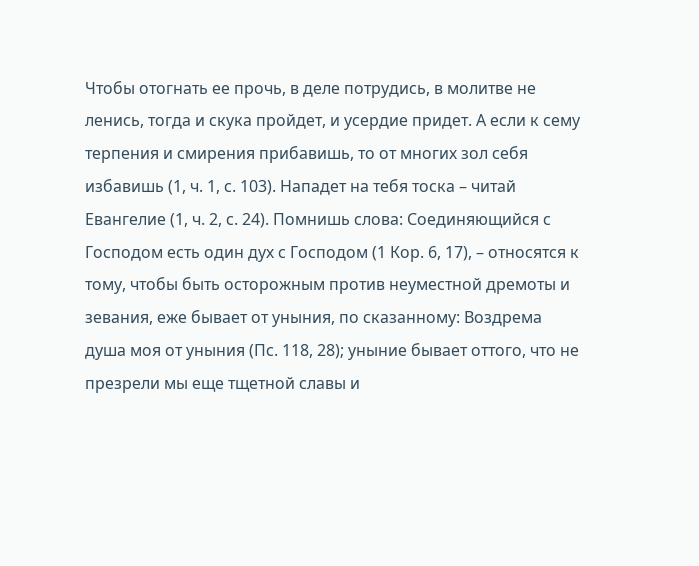Чтобы отогнать ее прочь, в деле потрудись, в молитве не ленись, тогда и скука пройдет, и усердие придет. А если к сему терпения и смирения прибавишь, то от многих зол себя избавишь (1, ч. 1, с. 103). Нападет на тебя тоска – читай Евангелие (1, ч. 2, с. 24). Помнишь слова: Соединяющийся с Господом есть один дух с Господом (1 Кор. 6, 17), – относятся к тому, чтобы быть осторожным против неуместной дремоты и зевания, еже бывает от уныния, по сказанному: Воздрема душа моя от уныния (Пс. 118, 28); уныние бывает оттого, что не презрели мы еще тщетной славы и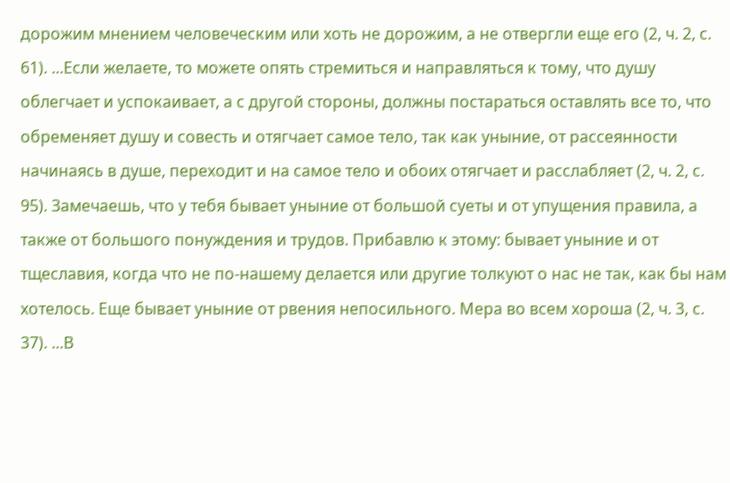дорожим мнением человеческим или хоть не дорожим, а не отвергли еще его (2, ч. 2, с. 61). ...Если желаете, то можете опять стремиться и направляться к тому, что душу облегчает и успокаивает, а с другой стороны, должны постараться оставлять все то, что обременяет душу и совесть и отягчает самое тело, так как уныние, от рассеянности начинаясь в душе, переходит и на самое тело и обоих отягчает и расслабляет (2, ч. 2, с. 95). Замечаешь, что у тебя бывает уныние от большой суеты и от упущения правила, а также от большого понуждения и трудов. Прибавлю к этому: бывает уныние и от тщеславия, когда что не по-нашему делается или другие толкуют о нас не так, как бы нам хотелось. Еще бывает уныние от рвения непосильного. Мера во всем хороша (2, ч. 3, с. 37). ...В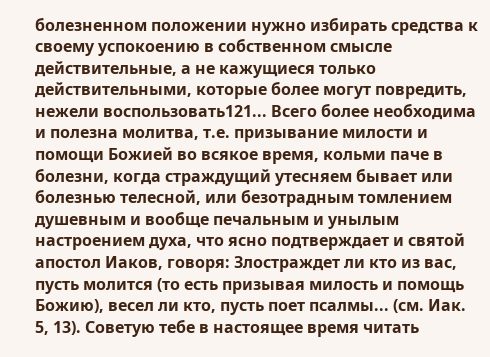болезненном положении нужно избирать средства к своему успокоению в собственном смысле действительные, а не кажущиеся только действительными, которые более могут повредить, нежели воспользовать121... Всего более необходима и полезна молитва, т.е. призывание милости и помощи Божией во всякое время, кольми паче в болезни, когда страждущий утесняем бывает или болезнью телесной, или безотрадным томлением душевным и вообще печальным и унылым настроением духа, что ясно подтверждает и святой апостол Иаков, говоря: Злостраждет ли кто из вас, пусть молится (то есть призывая милость и помощь Божию), весел ли кто, пусть поет псалмы... (см. Иак. 5, 13). Советую тебе в настоящее время читать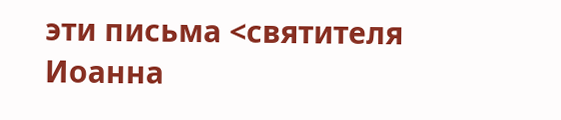эти письма <святителя Иоанна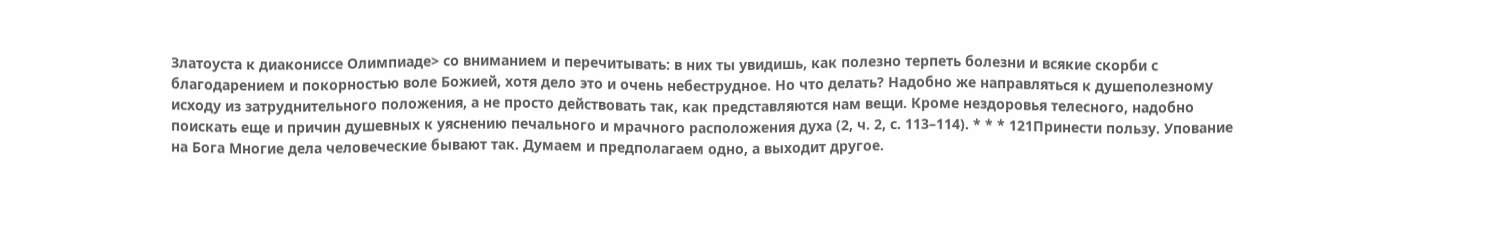Златоуста к диакониссе Олимпиаде> со вниманием и перечитывать: в них ты увидишь, как полезно терпеть болезни и всякие скорби с благодарением и покорностью воле Божией, хотя дело это и очень небеструдное. Но что делать? Надобно же направляться к душеполезному исходу из затруднительного положения, а не просто действовать так, как представляются нам вещи. Кроме нездоровья телесного, надобно поискать еще и причин душевных к уяснению печального и мрачного расположения духа (2, ч. 2, с. 113–114). * * * 121Принести пользу. Упование на Бога Многие дела человеческие бывают так. Думаем и предполагаем одно, а выходит другое.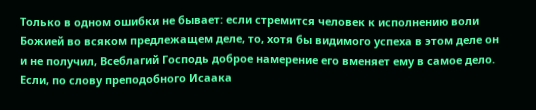Только в одном ошибки не бывает: если стремится человек к исполнению воли Божией во всяком предлежащем деле, то, хотя бы видимого успеха в этом деле он и не получил, Всеблагий Господь доброе намерение его вменяет ему в самое дело. Если, по слову преподобного Исаака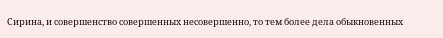Сирина, и совершенство совершенных несовершенно, то тем более дела обыкновенных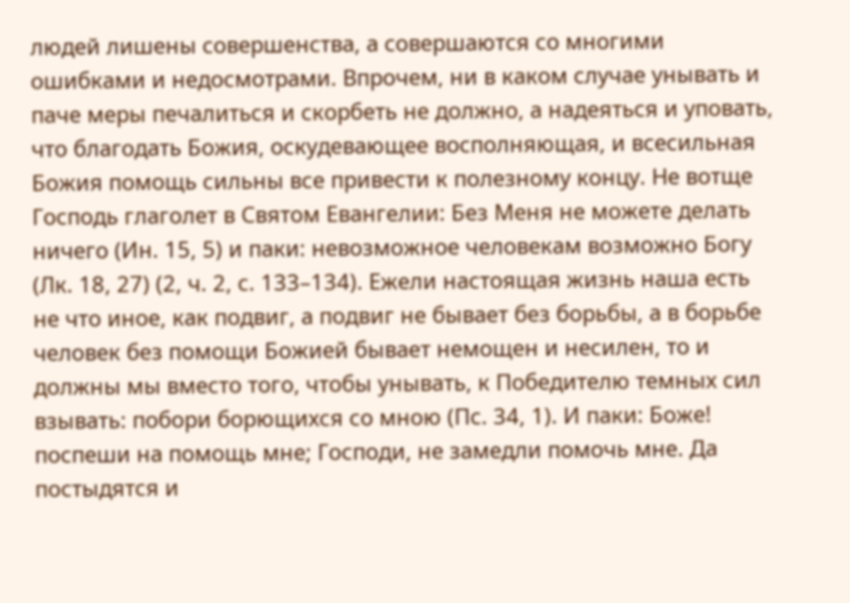людей лишены совершенства, а совершаются со многими ошибками и недосмотрами. Впрочем, ни в каком случае унывать и паче меры печалиться и скорбеть не должно, а надеяться и уповать, что благодать Божия, оскудевающее восполняющая, и всесильная Божия помощь сильны все привести к полезному концу. Не вотще Господь глаголет в Святом Евангелии: Без Меня не можете делать ничего (Ин. 15, 5) и паки: невозможное человекам возможно Богу (Лк. 18, 27) (2, ч. 2, с. 133–134). Ежели настоящая жизнь наша есть не что иное, как подвиг, а подвиг не бывает без борьбы, а в борьбе человек без помощи Божией бывает немощен и несилен, то и должны мы вместо того, чтобы унывать, к Победителю темных сил взывать: побори борющихся со мною (Пс. 34, 1). И паки: Боже! поспеши на помощь мне; Господи, не замедли помочь мне. Да постыдятся и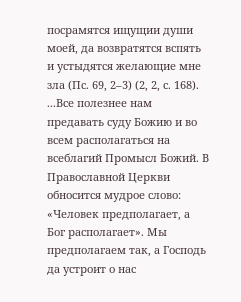посрамятся ищущии души моей, да возвратятся вспять и устыдятся желающие мне зла (Пс. 69, 2–3) (2, 2, с. 168). ...Все полезнее нам предавать суду Божию и во всем располагаться на всеблагий Промысл Божий. В Православной Церкви обносится мудрое слово: «Человек предполагает, а Бог располагает». Мы предполагаем так, а Господь да устроит о нас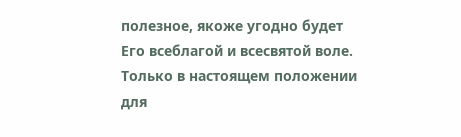полезное, якоже угодно будет Его всеблагой и всесвятой воле. Только в настоящем положении для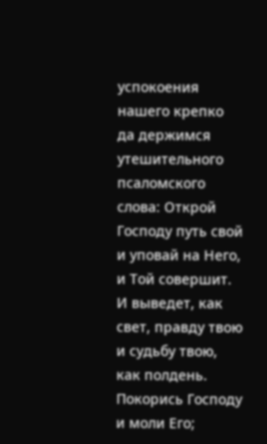успокоения нашего крепко да держимся утешительного псаломского слова: Открой Господу путь свой и уповай на Него, и Той совершит. И выведет, как свет, правду твою и судьбу твою, как полдень. Покорись Господу и моли Его;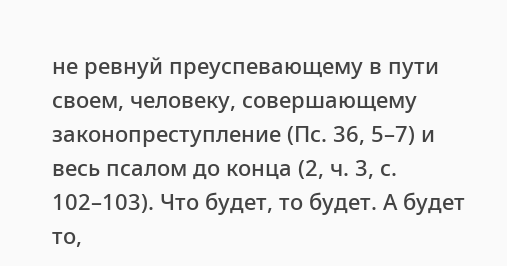не ревнуй преуспевающему в пути своем, человеку, совершающему законопреступление (Пс. 36, 5–7) и весь псалом до конца (2, ч. 3, с. 102–103). Что будет, то будет. А будет то,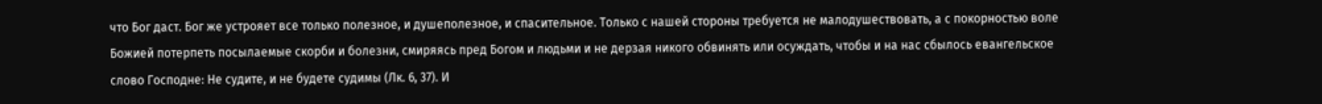что Бог даст. Бог же устрояет все только полезное, и душеполезное, и спасительное. Только с нашей стороны требуется не малодушествовать, а с покорностью воле Божией потерпеть посылаемые скорби и болезни, смиряясь пред Богом и людьми и не дерзая никого обвинять или осуждать, чтобы и на нас сбылось евангельское слово Господне: Не судите, и не будете судимы (Лк. 6, 37). И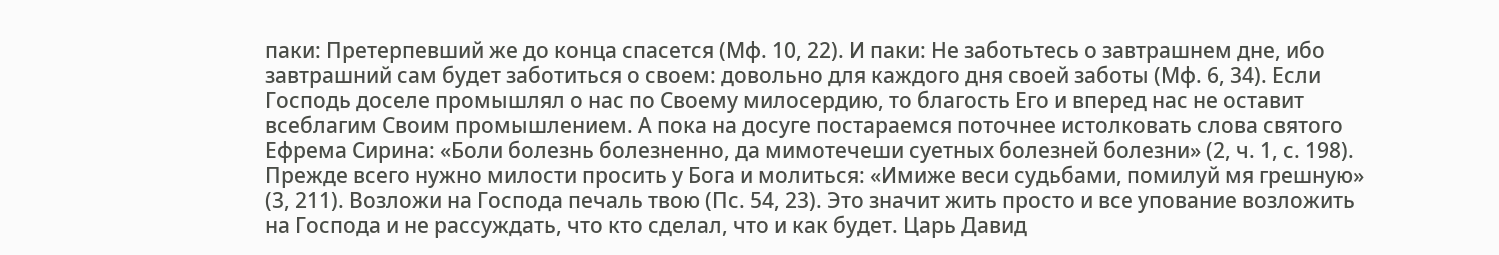паки: Претерпевший же до конца спасется (Мф. 10, 22). И паки: Не заботьтесь о завтрашнем дне, ибо завтрашний сам будет заботиться о своем: довольно для каждого дня своей заботы (Мф. 6, 34). Если Господь доселе промышлял о нас по Своему милосердию, то благость Его и вперед нас не оставит всеблагим Своим промышлением. А пока на досуге постараемся поточнее истолковать слова святого Ефрема Сирина: «Боли болезнь болезненно, да мимотечеши суетных болезней болезни» (2, ч. 1, с. 198). Прежде всего нужно милости просить у Бога и молиться: «Имиже веси судьбами, помилуй мя грешную» (3, 211). Возложи на Господа печаль твою (Пс. 54, 23). Это значит жить просто и все упование возложить на Господа и не рассуждать, что кто сделал, что и как будет. Царь Давид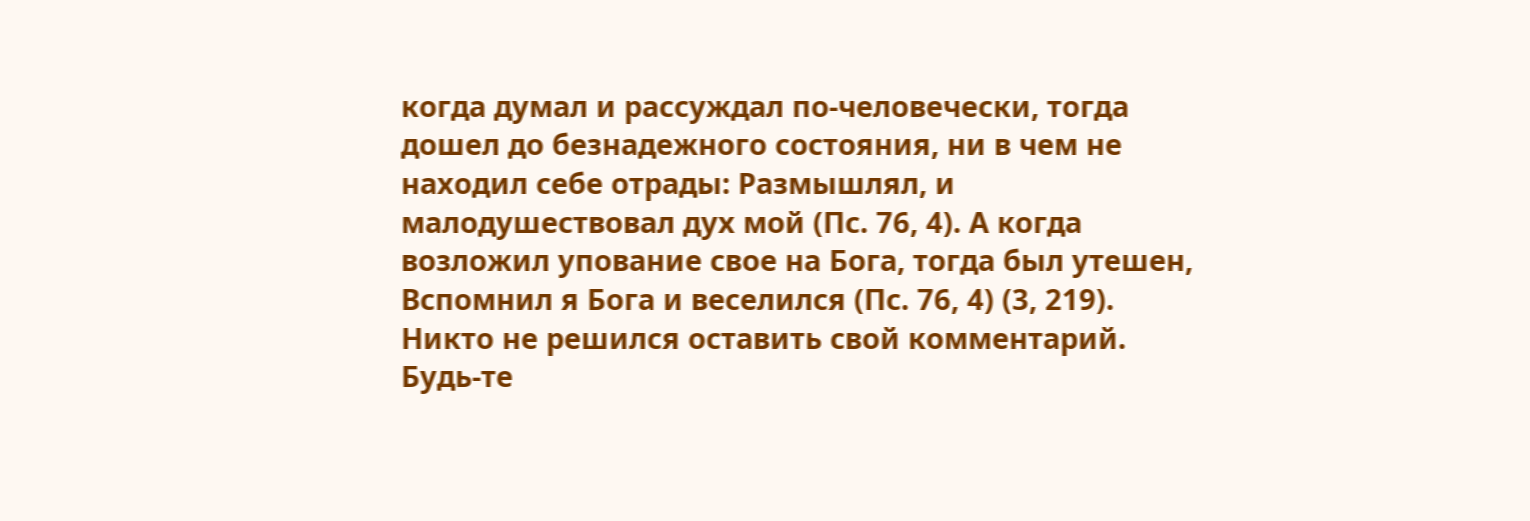когда думал и рассуждал по-человечески, тогда дошел до безнадежного состояния, ни в чем не находил себе отрады: Размышлял, и малодушествовал дух мой (Пс. 76, 4). А когда возложил упование свое на Бога, тогда был утешен, Вспомнил я Бога и веселился (Пс. 76, 4) (3, 219).
Никто не решился оставить свой комментарий.
Будь-те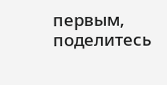первым, поделитесь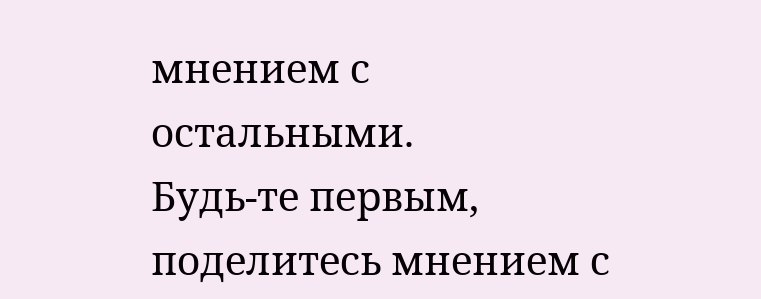мнением с остальными.
Будь-те первым, поделитесь мнением с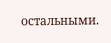остальными.